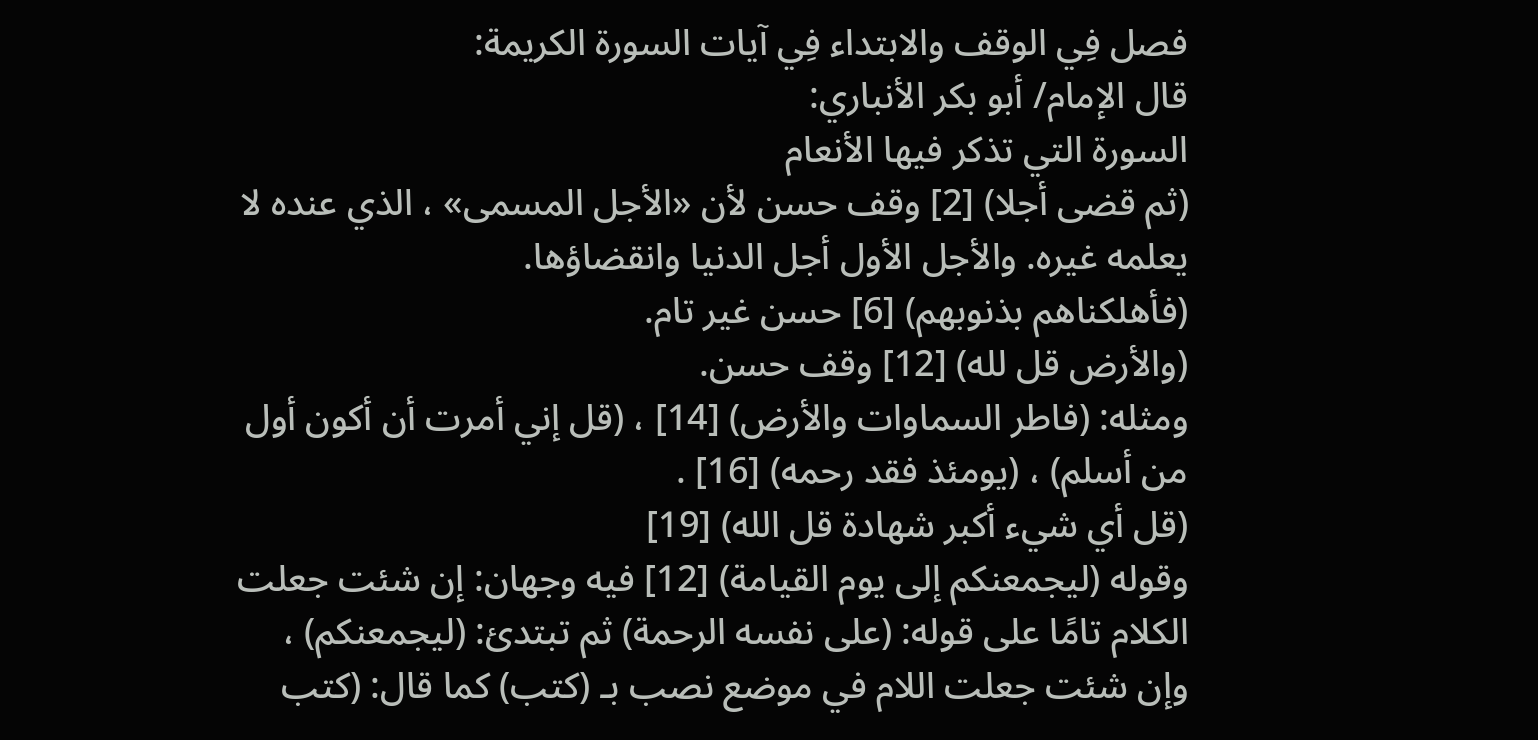فصل فِي الوقف والابتداء فِي آيات السورة الكريمة:
قال الإمام/ أبو بكر الأنباري:
السورة التي تذكر فيها الأنعام
(ثم قضى أجلا) [2] وقف حسن لأن «الأجل المسمى» ، الذي عنده لا يعلمه غيره. والأجل الأول أجل الدنيا وانقضاؤها.
(فأهلكناهم بذنوبهم) [6] حسن غير تام.
(والأرض قل لله) [12] وقف حسن.
ومثله: (فاطر السماوات والأرض) [14] ، (قل إني أمرت أن أكون أول من أسلم) ، (يومئذ فقد رحمه) [16] .
(قل أي شيء أكبر شهادة قل الله) [19]
وقوله (ليجمعنكم إلى يوم القيامة) [12] فيه وجهان: إن شئت جعلت الكلام تامًا على قوله: (على نفسه الرحمة) ثم تبتدئ: (ليجمعنكم) ، وإن شئت جعلت اللام في موضع نصب بـ (كتب) كما قال: (كتب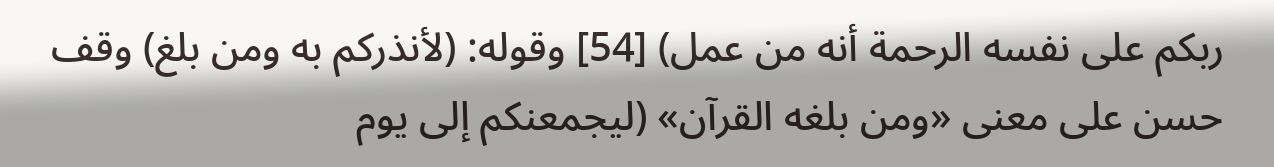ربكم على نفسه الرحمة أنه من عمل) [54] وقوله: (لأنذركم به ومن بلغ) وقف حسن على معنى «ومن بلغه القرآن» (ليجمعنكم إلى يوم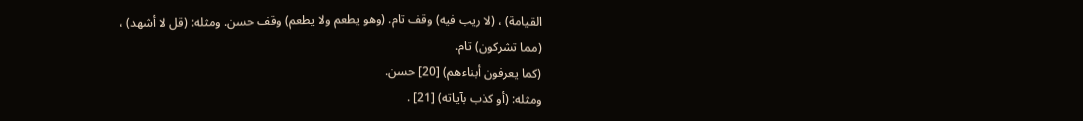القيامة) ، (لا ريب فيه) وقف تام. (وهو يطعم ولا يطعم) وقف حسن. ومثله: (قل لا أشهد) ، (مما تشركون) تام.
(كما يعرفون أبناءهم) [20] حسن.
ومثله: (أو كذب بآياته) [21] .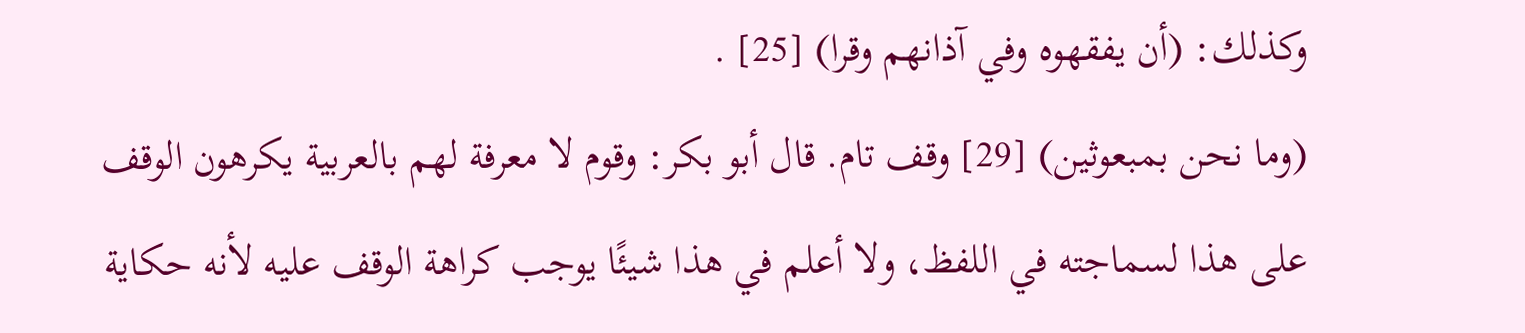وكذلك: (أن يفقهوه وفي آذانهم وقرا) [25] .
(وما نحن بمبعوثين) [29] وقف تام. قال أبو بكر: وقوم لا معرفة لهم بالعربية يكرهون الوقف على هذا لسماجته في اللفظ، ولا أعلم في هذا شيئًا يوجب كراهة الوقف عليه لأنه حكاية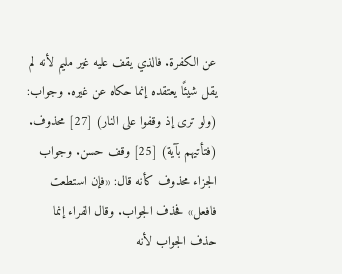عن الكفرة. فالذي يقف عليه غير مليم لأنه لم يقل شيئًا يعتقده إنما حكاه عن غيره. وجواب: (ولو ترى إذ وقفوا على النار) [27] محذوف.
(فتأتيهم بآية) [25] وقف حسن. وجواب الجزاء محذوف كأنه قال: «فإن استطعت فافعل» فحذف الجواب. وقال الفراء إنما حذف الجواب لأنه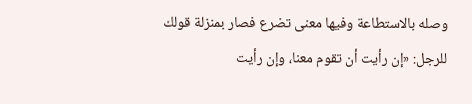وصله بالاستطاعة وفيها معنى تضرع فصار بمنزلة قولك للرجل: «إن رأيت أن تقوم معنا، وإن رأيت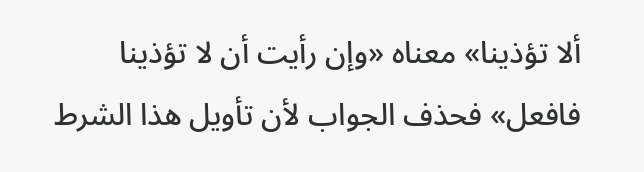ألا تؤذينا» معناه «وإن رأيت أن لا تؤذينا فافعل» فحذف الجواب لأن تأويل هذا الشرط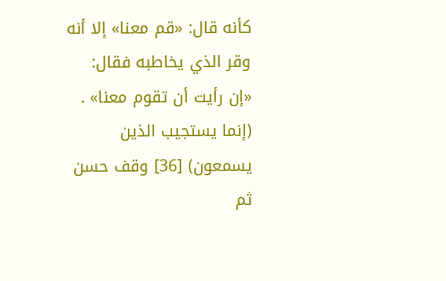كأنه قال: «قم معنا» إلا أنه وقر الذي يخاطبه فقال: «إن رأيت أن تقوم معنا» .
(إنما يستجيب الذين يسمعون) [36] وقف حسن ثم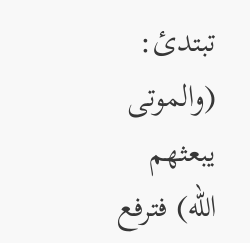تبتدئ: (والموتى يبعثهم الله) فترفع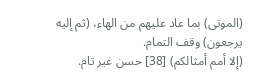(الموتى) بما عاد عليهم من الهاء، (ثم إليه يرجعون) وقف التمام.
(إلا أمم أمثالكم) [38] حسن غير تام.